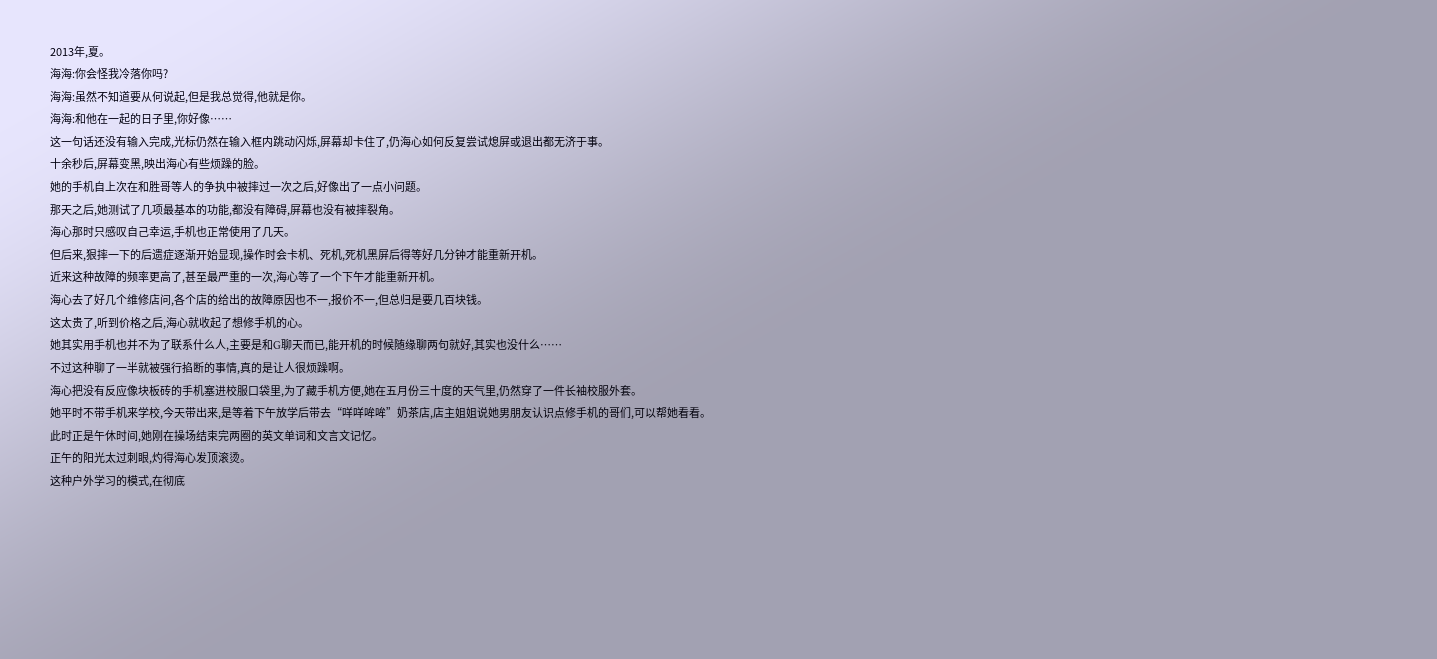2013年,夏。
海海:你会怪我冷落你吗?
海海:虽然不知道要从何说起,但是我总觉得,他就是你。
海海:和他在一起的日子里,你好像……
这一句话还没有输入完成,光标仍然在输入框内跳动闪烁,屏幕却卡住了,仍海心如何反复尝试熄屏或退出都无济于事。
十余秒后,屏幕变黑,映出海心有些烦躁的脸。
她的手机自上次在和胜哥等人的争执中被摔过一次之后,好像出了一点小问题。
那天之后,她测试了几项最基本的功能,都没有障碍,屏幕也没有被摔裂角。
海心那时只感叹自己幸运,手机也正常使用了几天。
但后来,狠摔一下的后遗症逐渐开始显现,操作时会卡机、死机,死机黑屏后得等好几分钟才能重新开机。
近来这种故障的频率更高了,甚至最严重的一次,海心等了一个下午才能重新开机。
海心去了好几个维修店问,各个店的给出的故障原因也不一,报价不一,但总归是要几百块钱。
这太贵了,听到价格之后,海心就收起了想修手机的心。
她其实用手机也并不为了联系什么人,主要是和G聊天而已,能开机的时候随缘聊两句就好,其实也没什么……
不过这种聊了一半就被强行掐断的事情,真的是让人很烦躁啊。
海心把没有反应像块板砖的手机塞进校服口袋里,为了藏手机方便,她在五月份三十度的天气里,仍然穿了一件长袖校服外套。
她平时不带手机来学校,今天带出来,是等着下午放学后带去“咩咩哞哞”奶茶店,店主姐姐说她男朋友认识点修手机的哥们,可以帮她看看。
此时正是午休时间,她刚在操场结束完两圈的英文单词和文言文记忆。
正午的阳光太过刺眼,灼得海心发顶滚烫。
这种户外学习的模式,在彻底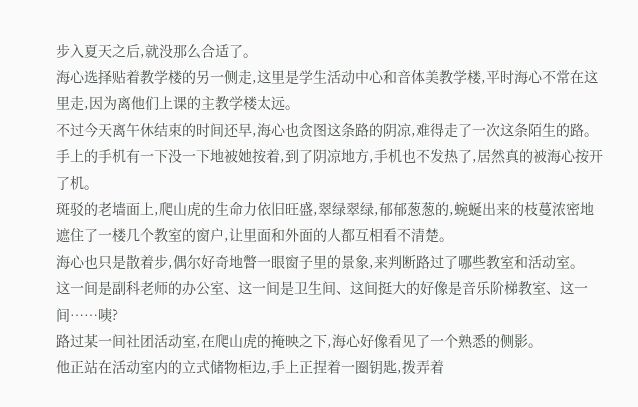步入夏天之后,就没那么合适了。
海心选择贴着教学楼的另一侧走,这里是学生活动中心和音体美教学楼,平时海心不常在这里走,因为离他们上课的主教学楼太远。
不过今天离午休结束的时间还早,海心也贪图这条路的阴凉,难得走了一次这条陌生的路。
手上的手机有一下没一下地被她按着,到了阴凉地方,手机也不发热了,居然真的被海心按开了机。
斑驳的老墙面上,爬山虎的生命力依旧旺盛,翠绿翠绿,郁郁葱葱的,蜿蜒出来的枝蔓浓密地遮住了一楼几个教室的窗户,让里面和外面的人都互相看不清楚。
海心也只是散着步,偶尔好奇地瞥一眼窗子里的景象,来判断路过了哪些教室和活动室。
这一间是副科老师的办公室、这一间是卫生间、这间挺大的好像是音乐阶梯教室、这一间……咦?
路过某一间社团活动室,在爬山虎的掩映之下,海心好像看见了一个熟悉的侧影。
他正站在活动室内的立式储物柜边,手上正捏着一圈钥匙,拨弄着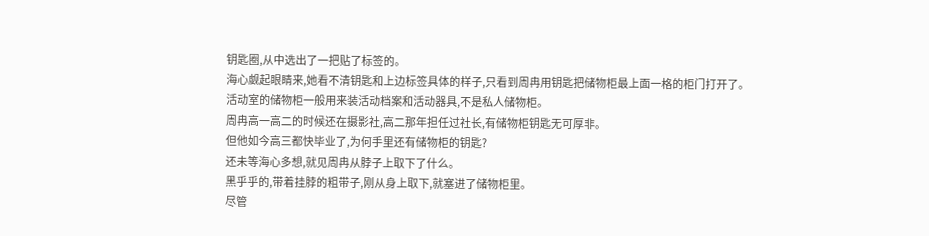钥匙圈,从中选出了一把贴了标签的。
海心觑起眼睛来,她看不清钥匙和上边标签具体的样子,只看到周冉用钥匙把储物柜最上面一格的柜门打开了。
活动室的储物柜一般用来装活动档案和活动器具,不是私人储物柜。
周冉高一高二的时候还在摄影社,高二那年担任过社长,有储物柜钥匙无可厚非。
但他如今高三都快毕业了,为何手里还有储物柜的钥匙?
还未等海心多想,就见周冉从脖子上取下了什么。
黑乎乎的,带着挂脖的粗带子,刚从身上取下,就塞进了储物柜里。
尽管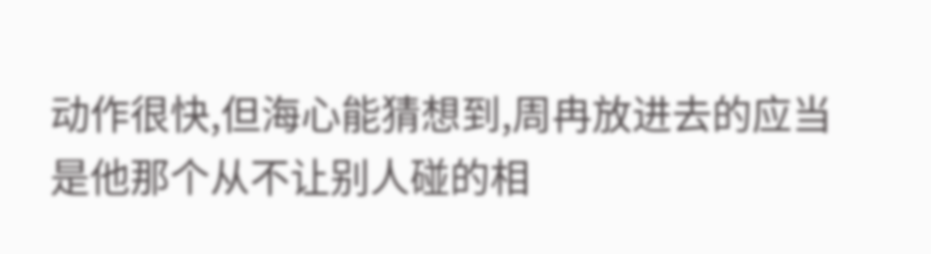动作很快,但海心能猜想到,周冉放进去的应当是他那个从不让别人碰的相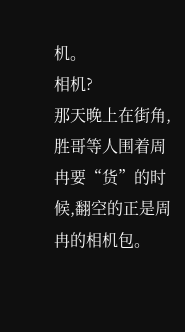机。
相机?
那天晚上在街角,胜哥等人围着周冉要“货”的时候,翻空的正是周冉的相机包。